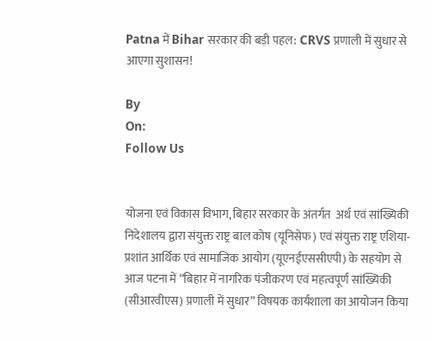Patna में Bihar सरकार की बड़ी पहल: CRVS प्रणाली में सुधार से आएगा सुशासन!

By
On:
Follow Us


योजना एवं विकास विभाग, बिहार सरकार के अंतर्गत  अर्थ एवं सांख्यिकी निदेशालय द्वारा संयुक्त राष्ट्र बाल कोष (यूनिसेफ) एवं संयुक्त राष्ट्र एशिया-प्रशांत आर्थिक एवं सामाजिक आयोग (यूएनईएससीएपी) के सहयोग से आज पटना में “बिहार में नागरिक पंजीकरण एवं महत्वपूर्ण सांख्यिकी (सीआरवीएस) प्रणाली में सुधार” विषयक कार्यशाला का आयोजन किया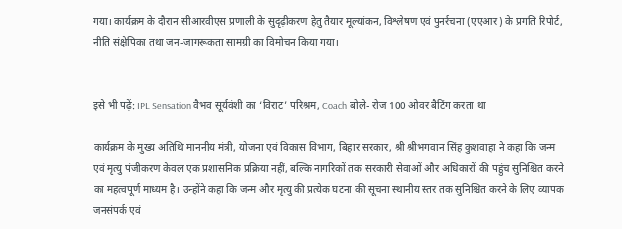गया। कार्यक्रम के दौरान सीआरवीएस प्रणाली के सुदृढ़ीकरण हेतु तैयार मूल्यांकन, विश्लेषण एवं पुनर्रचना (एएआर) के प्रगति रिपोर्ट, नीति संक्षेपिका तथा जन-जागरूकता सामग्री का विमोचन किया गया।


इसे भी पढ़ें: IPL Sensation वैभव सूर्यवंशी का ‘विराट’ परिश्रम, Coach बोले- रोज 100 ओवर बैटिंग करता था

कार्यक्रम के मुख्य अतिथि माननीय मंत्री, योजना एवं विकास विभाग, बिहार सरकार, श्री श्रीभगवान सिंह कुशवाहा ने कहा कि जन्म एवं मृत्यु पंजीकरण केवल एक प्रशासनिक प्रक्रिया नहीं, बल्कि नागरिकों तक सरकारी सेवाओं और अधिकारों की पहुंच सुनिश्चित करने का महत्वपूर्ण माध्यम है। उन्होंने कहा कि जन्म और मृत्यु की प्रत्येक घटना की सूचना स्थानीय स्तर तक सुनिश्चित करने के लिए व्यापक जनसंपर्क एवं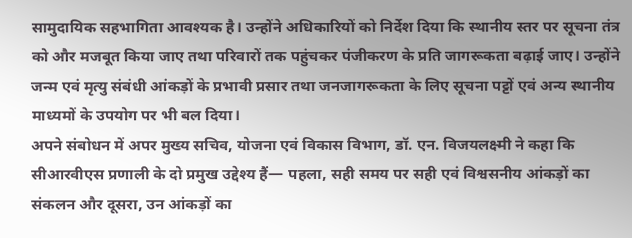सामुदायिक सहभागिता आवश्यक है। उन्होंने अधिकारियों को निर्देश दिया कि स्थानीय स्तर पर सूचना तंत्र को और मजबूत किया जाए तथा परिवारों तक पहुंचकर पंजीकरण के प्रति जागरूकता बढ़ाई जाए। उन्होंने जन्म एवं मृत्यु संबंधी आंकड़ों के प्रभावी प्रसार तथा जनजागरूकता के लिए सूचना पट्टों एवं अन्य स्थानीय माध्यमों के उपयोग पर भी बल दिया।
अपने संबोधन में अपर मुख्य सचिव, योजना एवं विकास विभाग, डॉ. एन. विजयलक्ष्मी ने कहा कि सीआरवीएस प्रणाली के दो प्रमुख उद्देश्य हैं— पहला, सही समय पर सही एवं विश्वसनीय आंकड़ों का संकलन और दूसरा, उन आंकड़ों का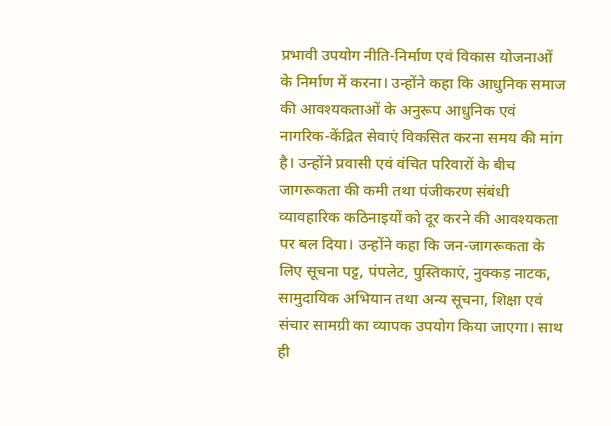प्रभावी उपयोग नीति-निर्माण एवं विकास योजनाओं के निर्माण में करना। उन्होंने कहा कि आधुनिक समाज की आवश्यकताओं के अनुरूप आधुनिक एवं नागरिक-केंद्रित सेवाएं विकसित करना समय की मांग है। उन्होंने प्रवासी एवं वंचित परिवारों के बीच जागरूकता की कमी तथा पंजीकरण संबंधी व्यावहारिक कठिनाइयों को दूर करने की आवश्यकता पर बल दिया। उन्होंने कहा कि जन-जागरूकता के लिए सूचना पट्ट, पंपलेट, पुस्तिकाएं, नुक्कड़ नाटक, सामुदायिक अभियान तथा अन्य सूचना, शिक्षा एवं संचार सामग्री का व्यापक उपयोग किया जाएगा। साथ ही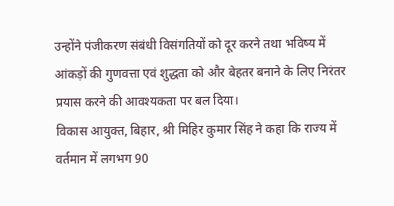उन्होंने पंजीकरण संबंधी विसंगतियों को दूर करने तथा भविष्य में आंकड़ों की गुणवत्ता एवं शुद्धता को और बेहतर बनाने के लिए निरंतर प्रयास करने की आवश्यकता पर बल दिया।
विकास आयुक्त, बिहार, श्री मिहिर कुमार सिंह ने कहा कि राज्य में वर्तमान में लगभग 90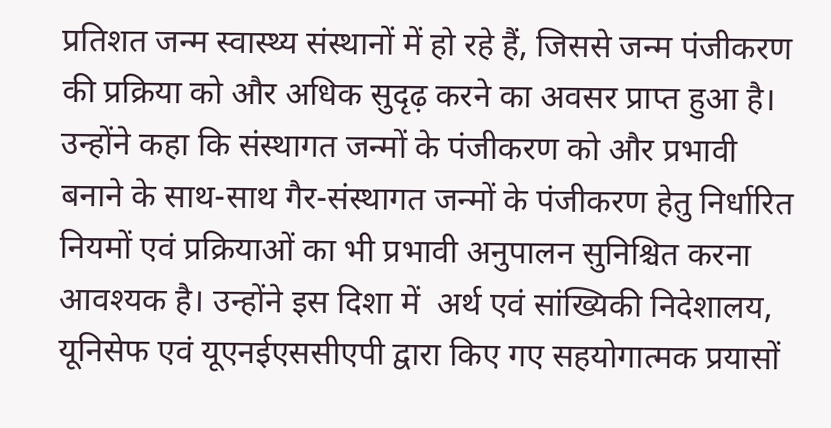प्रतिशत जन्म स्वास्थ्य संस्थानों में हो रहे हैं, जिससे जन्म पंजीकरण की प्रक्रिया को और अधिक सुदृढ़ करने का अवसर प्राप्त हुआ है। उन्होंने कहा कि संस्थागत जन्मों के पंजीकरण को और प्रभावी बनाने के साथ-साथ गैर-संस्थागत जन्मों के पंजीकरण हेतु निर्धारित नियमों एवं प्रक्रियाओं का भी प्रभावी अनुपालन सुनिश्चित करना आवश्यक है। उन्होंने इस दिशा में  अर्थ एवं सांख्यिकी निदेशालय, यूनिसेफ एवं यूएनईएससीएपी द्वारा किए गए सहयोगात्मक प्रयासों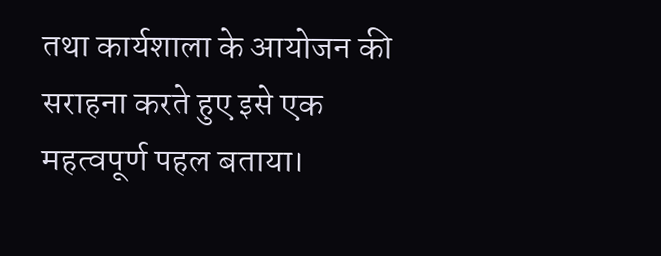तथा कार्यशाला के आयोजन की सराहना करते हुए इसे एक महत्वपूर्ण पहल बताया।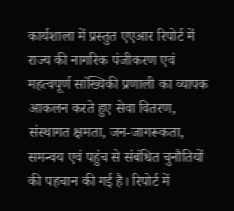कार्यशाला में प्रस्तुत एएआर रिपोर्ट में राज्य की नागरिक पंजीकरण एवं महत्वपूर्ण सांख्यिकी प्रणाली का व्यापक आकलन करते हुए सेवा वितरण, संस्थागत क्षमता, जन-जागरूकता, समन्वय एवं पहुंच से संबंधित चुनौतियों की पहचान की गई है। रिपोर्ट में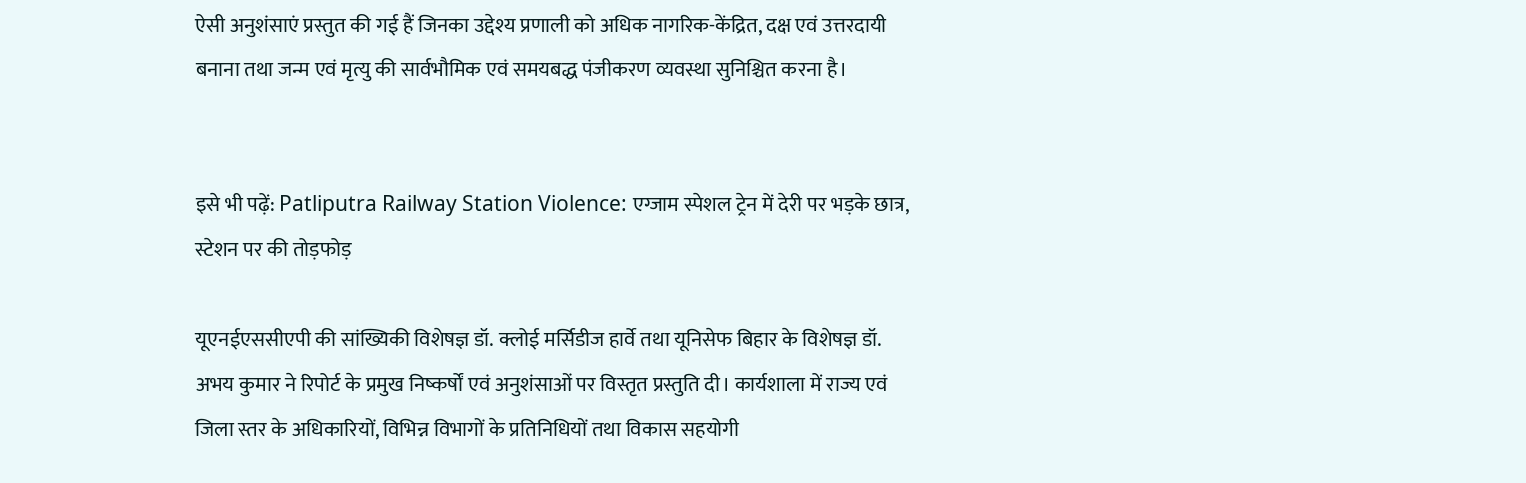ऐसी अनुशंसाएं प्रस्तुत की गई हैं जिनका उद्देश्य प्रणाली को अधिक नागरिक-केंद्रित, दक्ष एवं उत्तरदायी बनाना तथा जन्म एवं मृत्यु की सार्वभौमिक एवं समयबद्ध पंजीकरण व्यवस्था सुनिश्चित करना है।


इसे भी पढ़ें: Patliputra Railway Station Violence: एग्जाम स्पेशल ट्रेन में देरी पर भड़के छात्र, स्टेशन पर की तोड़फोड़

यूएनईएससीएपी की सांख्यिकी विशेषज्ञ डॉ. क्लोई मर्सिडीज हार्वे तथा यूनिसेफ बिहार के विशेषज्ञ डॉ. अभय कुमार ने रिपोर्ट के प्रमुख निष्कर्षों एवं अनुशंसाओं पर विस्तृत प्रस्तुति दी। कार्यशाला में राज्य एवं जिला स्तर के अधिकारियों, विभिन्न विभागों के प्रतिनिधियों तथा विकास सहयोगी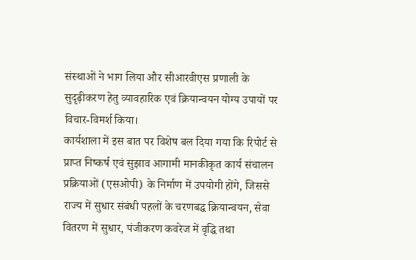संस्थाओं ने भाग लिया और सीआरवीएस प्रणाली के सुदृढ़ीकरण हेतु व्यावहारिक एवं क्रियान्वयन योग्य उपायों पर विचार-विमर्श किया।
कार्यशाला में इस बात पर विशेष बल दिया गया कि रिपोर्ट से प्राप्त निष्कर्ष एवं सुझाव आगामी मानकीकृत कार्य संचालन प्रक्रियाओं (एसओपी) के निर्माण में उपयोगी होंगे, जिससे राज्य में सुधार संबंधी पहलों के चरणबद्ध क्रियान्वयन, सेवा वितरण में सुधार, पंजीकरण कवरेज में वृद्धि तथा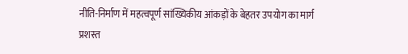नीति-निर्माण में महत्वपूर्ण सांख्यिकीय आंकड़ों के बेहतर उपयोग का मार्ग प्रशस्त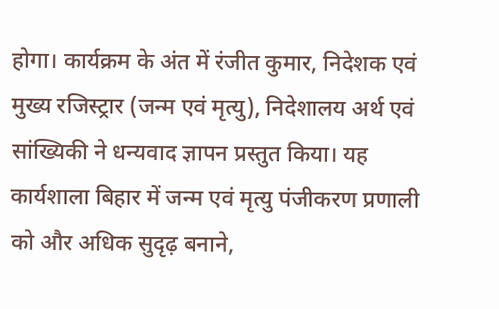होगा। कार्यक्रम के अंत में रंजीत कुमार, निदेशक एवं मुख्य रजिस्ट्रार (जन्म एवं मृत्यु), निदेशालय अर्थ एवं सांख्यिकी ने धन्यवाद ज्ञापन प्रस्तुत किया। यह कार्यशाला बिहार में जन्म एवं मृत्यु पंजीकरण प्रणाली को और अधिक सुदृढ़ बनाने,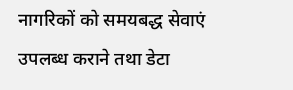नागरिकों को समयबद्ध सेवाएं उपलब्ध कराने तथा डेटा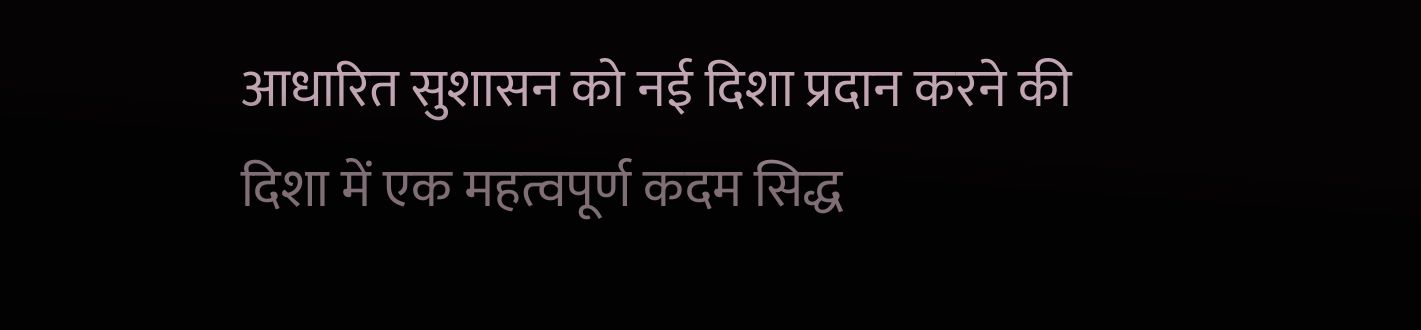आधारित सुशासन को नई दिशा प्रदान करने की दिशा में एक महत्वपूर्ण कदम सिद्ध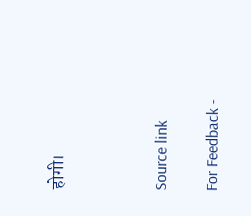होगी।



Source link

For Feedback -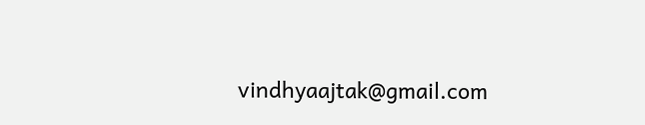vindhyaajtak@gmail.com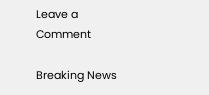Leave a Comment

Breaking News